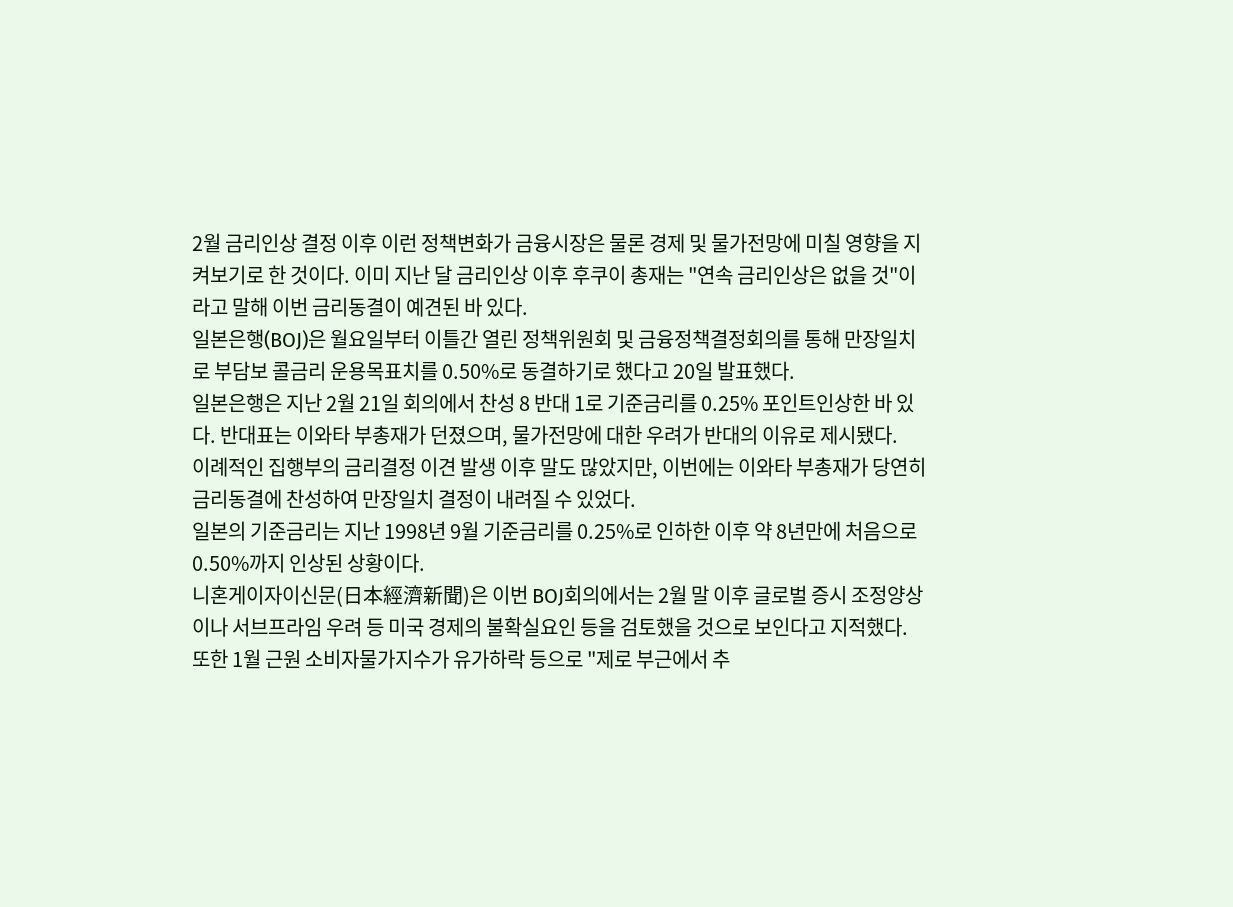2월 금리인상 결정 이후 이런 정책변화가 금융시장은 물론 경제 및 물가전망에 미칠 영향을 지켜보기로 한 것이다. 이미 지난 달 금리인상 이후 후쿠이 총재는 "연속 금리인상은 없을 것"이라고 말해 이번 금리동결이 예견된 바 있다.
일본은행(BOJ)은 월요일부터 이틀간 열린 정책위원회 및 금융정책결정회의를 통해 만장일치로 부담보 콜금리 운용목표치를 0.50%로 동결하기로 했다고 20일 발표했다.
일본은행은 지난 2월 21일 회의에서 찬성 8 반대 1로 기준금리를 0.25% 포인트인상한 바 있다. 반대표는 이와타 부총재가 던졌으며, 물가전망에 대한 우려가 반대의 이유로 제시됐다.
이례적인 집행부의 금리결정 이견 발생 이후 말도 많았지만, 이번에는 이와타 부총재가 당연히 금리동결에 찬성하여 만장일치 결정이 내려질 수 있었다.
일본의 기준금리는 지난 1998년 9월 기준금리를 0.25%로 인하한 이후 약 8년만에 처음으로 0.50%까지 인상된 상황이다.
니혼게이자이신문(日本經濟新聞)은 이번 BOJ회의에서는 2월 말 이후 글로벌 증시 조정양상이나 서브프라임 우려 등 미국 경제의 불확실요인 등을 검토했을 것으로 보인다고 지적했다.
또한 1월 근원 소비자물가지수가 유가하락 등으로 "제로 부근에서 추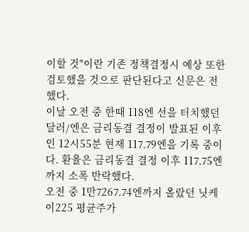이할 것"이란 기존 정책결정시 예상 또한 검토했을 것으로 판단된다고 신문은 전했다.
이날 오전 중 한때 118엔 선을 터치했던 달러/엔은 금리동결 결정이 발표된 이후인 12시55분 현재 117.79엔을 기록 중이다. 환율은 금리동결 결정 이후 117.75엔까지 소폭 반락했다.
오전 중 1만7267.74엔까지 올랐던 닛케이225 평균주가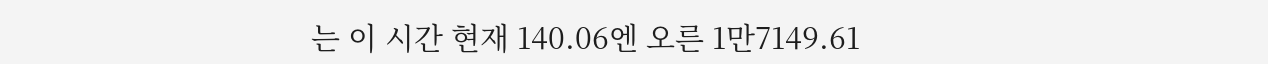는 이 시간 현재 140.06엔 오른 1만7149.61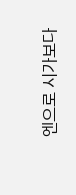엔으로 시가보다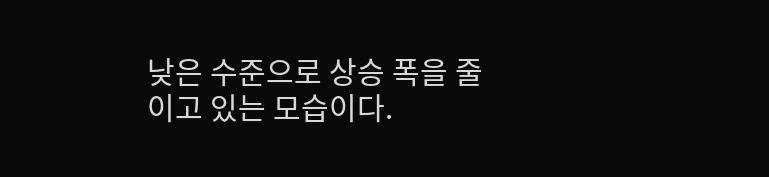낮은 수준으로 상승 폭을 줄이고 있는 모습이다.